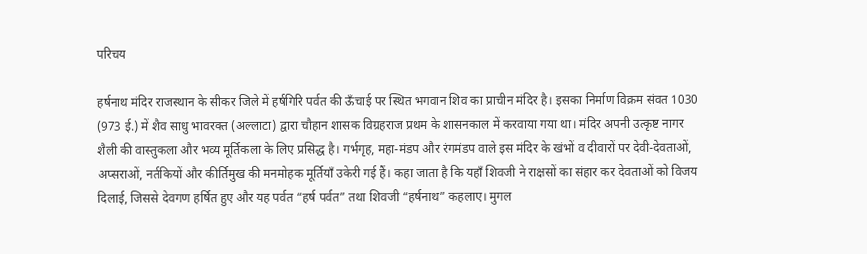परिचय

हर्षनाथ मंदिर राजस्थान के सीकर जिले में हर्षगिरि पर्वत की ऊँचाई पर स्थित भगवान शिव का प्राचीन मंदिर है। इसका निर्माण विक्रम संवत 1030 (973 ई.) में शैव साधु भावरक्त (अल्लाटा) द्वारा चौहान शासक विग्रहराज प्रथम के शासनकाल में करवाया गया था। मंदिर अपनी उत्कृष्ट नागर शैली की वास्तुकला और भव्य मूर्तिकला के लिए प्रसिद्ध है। गर्भगृह, महा-मंडप और रंगमंडप वाले इस मंदिर के खंभों व दीवारों पर देवी-देवताओं, अप्सराओं, नर्तकियों और कीर्तिमुख की मनमोहक मूर्तियाँ उकेरी गई हैं। कहा जाता है कि यहाँ शिवजी ने राक्षसों का संहार कर देवताओं को विजय दिलाई, जिससे देवगण हर्षित हुए और यह पर्वत “हर्ष पर्वत” तथा शिवजी “हर्षनाथ” कहलाए। मुगल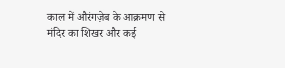काल में औरंगज़ेब के आक्रमण से मंदिर का शिखर और कई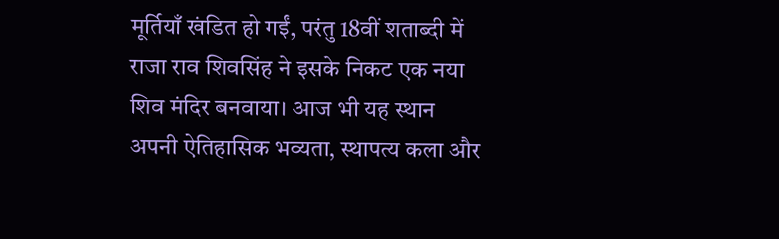मूर्तियाँ खंडित हो गईं, परंतु 18वीं शताब्दी में राजा राव शिवसिंह ने इसके निकट एक नया शिव मंदिर बनवाया। आज भी यह स्थान अपनी ऐतिहासिक भव्यता, स्थापत्य कला और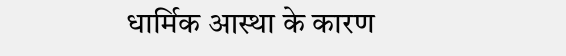धार्मिक आस्था के कारण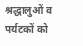श्रद्धालुओं व पर्यटकों को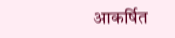आकर्षित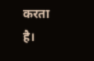करता है।